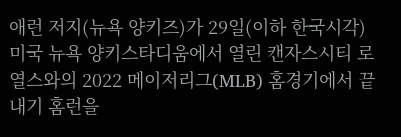애런 저지(뉴욕 양키즈)가 29일(이하 한국시각) 미국 뉴욕 양키스타디움에서 열린 캔자스시티 로열스와의 2022 메이저리그(MLB) 홈경기에서 끝내기 홈런을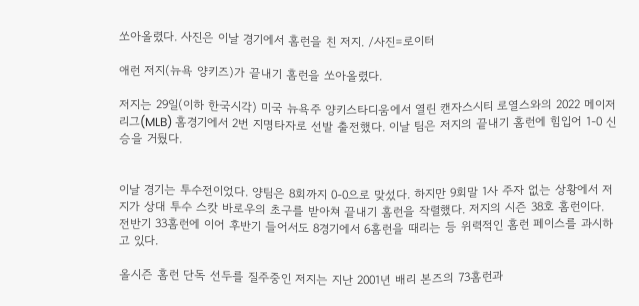쏘아올렸다. 사진은 이날 경기에서 홈런을 친 저지. /사진=로이터

애런 저지(뉴욕 양키즈)가 끝내기 홈런을 쏘아올렸다.

저지는 29일(이하 한국시각) 미국 뉴욕주 양키스타디움에서 열린 캔자스시티 로열스와의 2022 메이저리그(MLB) 홈경기에서 2번 지명타자로 선발 출전했다. 이날 팀은 저지의 끝내기 홈런에 힘입어 1-0 신승을 거뒀다.


이날 경기는 투수전이었다. 양팀은 8회까지 0-0으로 맞섰다. 하지만 9회말 1사 주자 없는 상황에서 저지가 상대 투수 스캇 바로우의 초구를 받아쳐 끝내기 홈런을 작렬했다. 저지의 시즌 38호 홈런이다. 전반기 33홈런에 이어 후반기 들어서도 8경기에서 6홈런을 때리는 등 위력적인 홈런 페이스를 과시하고 있다.

올시즌 홈런 단독 선두를 질주중인 저지는 지난 2001년 배리 본즈의 73홈런과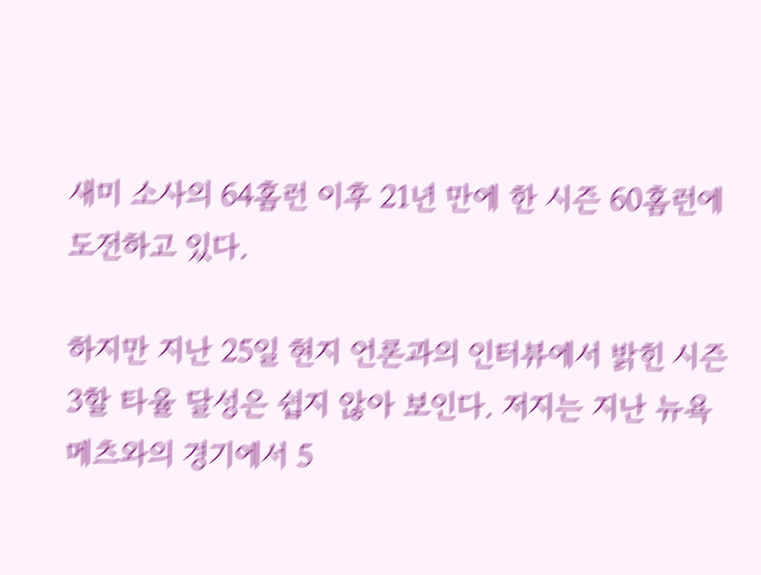새미 소사의 64홈런 이후 21년 만에 한 시즌 60홈런에 도전하고 있다.

하지만 지난 25일 현지 언론과의 인터뷰에서 밝힌 시즌 3할 타율 달성은 쉽지 않아 보인다. 저지는 지난 뉴욕 메츠와의 경기에서 5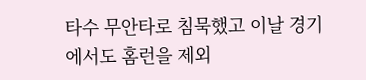타수 무안타로 침묵했고 이날 경기에서도 홈런을 제외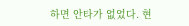하면 안타가 없었다. 현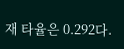재 타율은 0.292다.